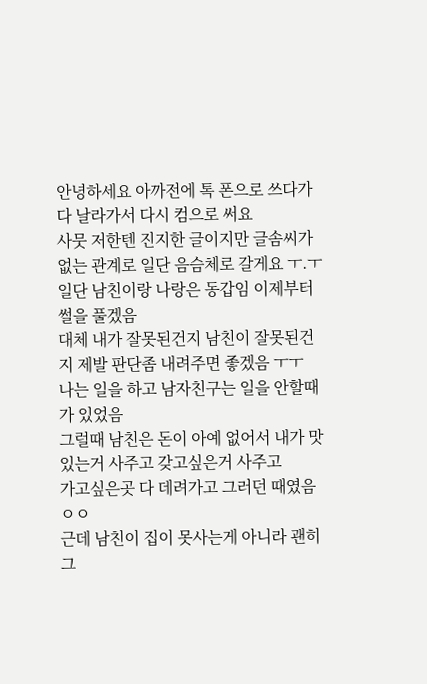안녕하세요 아까전에 톡 폰으로 쓰다가 다 날라가서 다시 컴으로 써요
사뭇 저한텐 진지한 글이지만 글솜씨가 없는 관계로 일단 음슴체로 갈게요 ㅜ.ㅜ
일단 남친이랑 나랑은 동갑임 이제부터 썰을 풀겠음
대체 내가 잘못된건지 남친이 잘못된건지 제발 판단좀 내려주면 좋겠음 ㅜㅜ
나는 일을 하고 남자친구는 일을 안할때가 있었음
그럴때 남친은 돈이 아예 없어서 내가 맛있는거 사주고 갖고싶은거 사주고
가고싶은곳 다 데려가고 그러던 때였음 ㅇㅇ
근데 남친이 집이 못사는게 아니라 괜히 그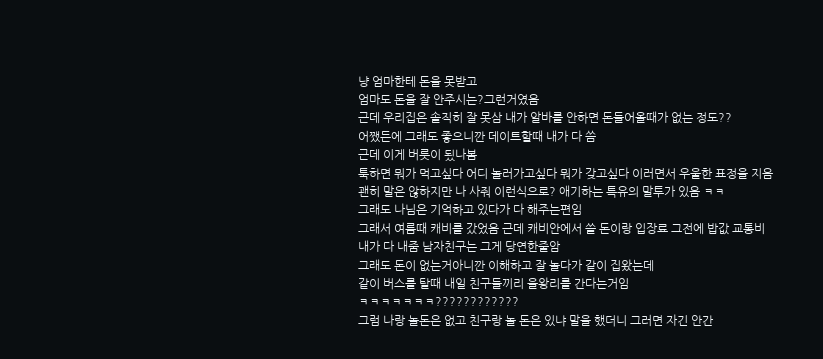냥 엄마한테 돈을 못받고
엄마도 돈을 잘 안주시는?그런거였음
근데 우리집은 솔직히 잘 못삼 내가 알바를 안하면 돈들어올때가 없는 정도??
어쨌든에 그래도 좋으니깐 데이트할때 내가 다 씀
근데 이게 버릇이 됬나봄
툭하면 뭐가 먹고싶다 어디 놀러가고싶다 뭐가 갖고싶다 이러면서 우울한 표정을 지음
괜히 말은 않하지만 나 사줘 이런식으로? 애기하는 특유의 말투가 있음 ㅋㅋ
그래도 나님은 기억하고 있다가 다 해주는편임
그래서 여름때 캐비를 갔었음 근데 캐비안에서 쓸 돈이랑 입장료 그전에 밥값 교통비
내가 다 내줌 남자친구는 그게 당연한줄암
그래도 돈이 없는거아니깐 이해하고 잘 놀다가 같이 집왔는데
같이 버스를 탈때 내일 친구들끼리 을왕리를 간다는거임
ㅋㅋㅋㅋㅋㅋㅋ????????????
그럼 나랑 놀돈은 없고 친구랑 놀 돈은 있냐 말을 했더니 그러면 자긴 안간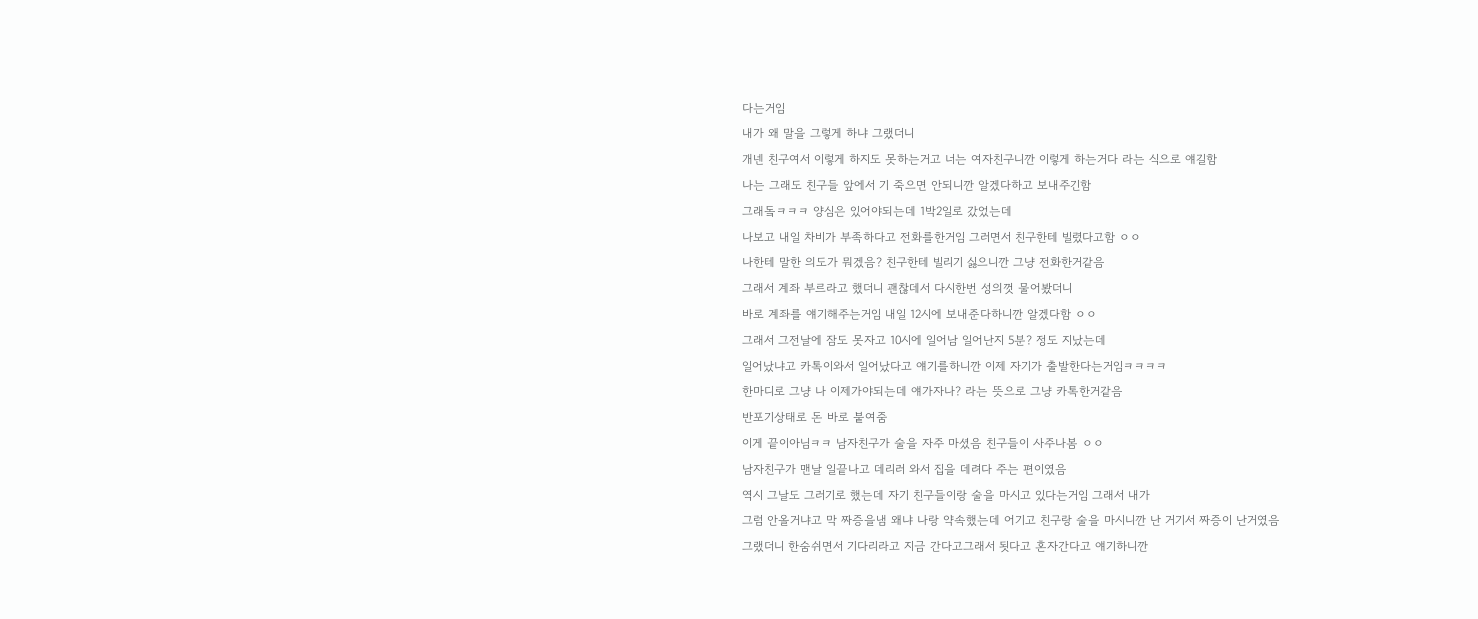다는거임
내가 왜 말을 그렇게 하냐 그랬더니
개넨 친구여서 이렇게 하지도 못하는거고 너는 여자친구니깐 이렇게 하는거다 라는 식으로 얘길함
나는 그래도 친구들 앞에서 기 죽으면 안되니깐 알겠다하고 보내주긴함
그래돜ㅋㅋㅋ 양심은 있어야되는데 1박2일로 갔었는데
나보고 내일 차비가 부족하다고 전화를한거임 그러면서 친구한테 빌렸다고함 ㅇㅇ
나한테 말한 의도가 뭐겠음? 친구한테 빌리기 싫으니깐 그냥 전화한거같음
그래서 계좌 부르라고 했더니 괜찮데서 다시한번 성의껏 물어봤더니
바로 계좌를 얘기해주는거임 내일 12시에 보내준다하니깐 알겠다함 ㅇㅇ
그래서 그전날에 잠도 못자고 10시에 일어남 일어난지 5분? 정도 지났는데
일어났냐고 카톡이와서 일어났다고 얘기를하니깐 이제 자기가 출발한다는거임ㅋㅋㅋㅋ
한마디로 그냥 나 이제가야되는데 얘가자나? 라는 뜻으로 그냥 카톡한거같음
반포기상태로 돈 바로 붙여줌
이게 끝이아님ㅋㅋ 남자친구가 술을 자주 마셨음 친구들이 사주나봄 ㅇㅇ
남자친구가 맨날 일끝나고 데리러 와서 집을 데려다 주는 편이였음
역시 그날도 그러기로 했는데 자기 친구들이랑 술을 마시고 있다는거임 그래서 내가
그럼 안올거냐고 막 짜증을냄 왜냐 나랑 약속했는데 어기고 친구랑 술을 마시니깐 난 거기서 짜증이 난거였음
그랬더니 한숨쉬면서 기다리라고 지금 간다고그래서 됫다고 혼자간다고 얘기하니깐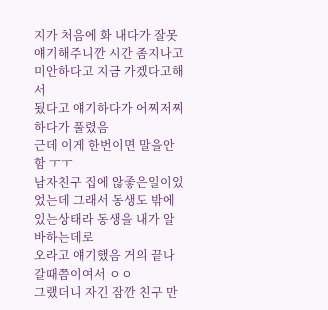지가 처음에 화 내다가 잘못 얘기해주니깐 시간 좀지나고 미안하다고 지금 가겠다고해서
됬다고 얘기하다가 어찌저찌하다가 풀렸음
근데 이게 한번이면 말을안함 ㅜㅜ
남자친구 집에 않좋은일이있었는데 그래서 동생도 밖에있는상태라 동생을 내가 알바하는데로
오라고 얘기했음 거의 끝나갈때쯤이여서 ㅇㅇ
그랬더니 자긴 잠깐 친구 만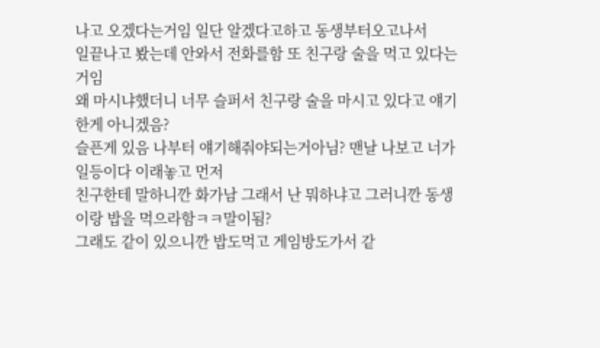나고 오겠다는거임 일단 알겠다고하고 동생부터오고나서
일끝나고 봤는데 안와서 전화를함 또 친구랑 술을 먹고 있다는거임
왜 마시냐했더니 너무 슬퍼서 친구랑 술을 마시고 있다고 얘기한게 아니겠음?
슬픈게 있음 나부터 얘기해줘야되는거아님? 맨날 나보고 너가 일등이다 이래놓고 먼저
친구한테 말하니깐 화가남 그래서 난 뭐하냐고 그러니깐 동생이랑 밥을 먹으라함ㅋㅋ말이됨?
그래도 같이 있으니깐 밥도먹고 게임방도가서 같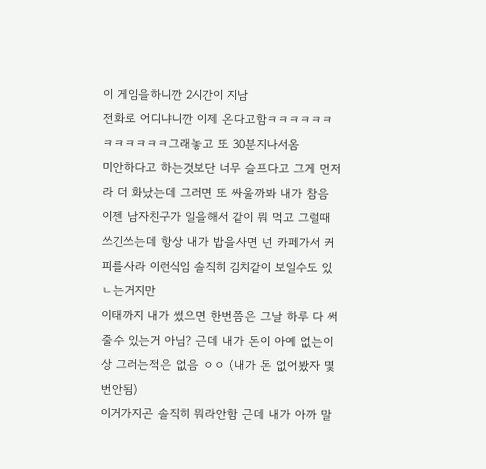이 게임을하니깐 2시간이 지남
전화로 어디냐니깐 이제 온다고함ㅋㅋㅋㅋㅋㅋㅋㅋㅋㅋㅋㅋ그래놓고 또 30분지나서옴
미안하다고 하는것보단 너무 슬프다고 그게 먼저라 더 화났는데 그러면 또 싸울까봐 내가 참음
이젠 남자친구가 일을해서 같이 뭐 먹고 그럴때 쓰긴쓰는데 항상 내가 밥을사면 넌 카페가서 커피를사라 이런식임 솔직히 김치같이 보일수도 있ㄴ는거지만
이태까지 내가 썼으면 한번쯤은 그날 하루 다 써줄수 있는거 아님? 근데 내가 돈이 아예 없는이상 그러는적은 없음 ㅇㅇ (내가 돈 없어봤자 몇번안됨)
이거가지곤 솔직히 뭐라안함 근데 내가 아까 말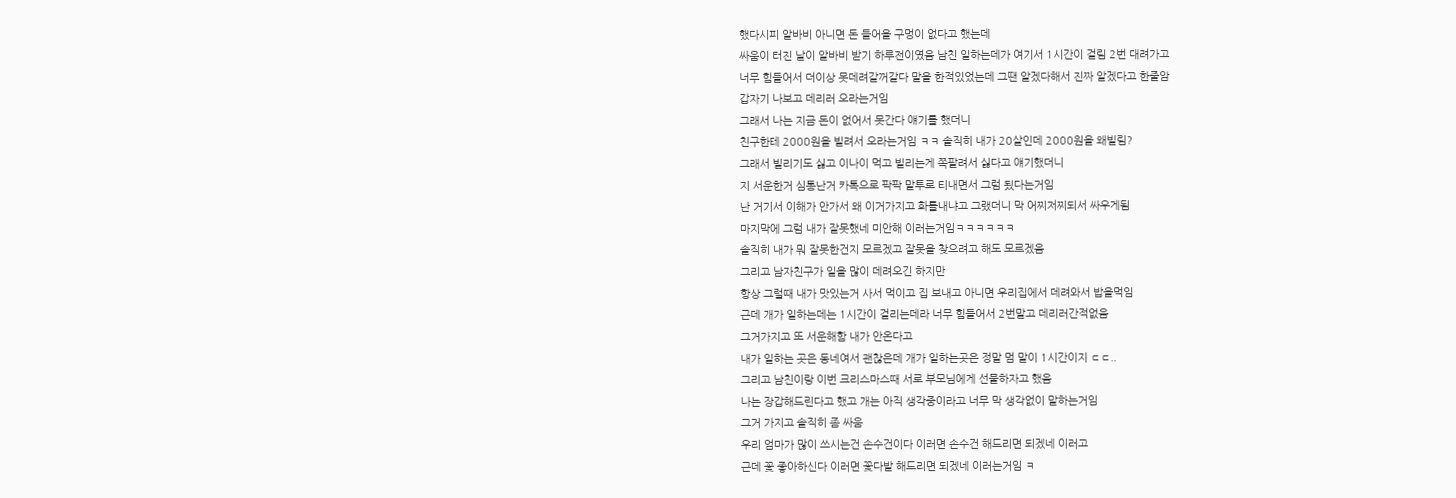했다시피 알바비 아니면 돈 들어올 구멍이 없다고 했는데
싸움이 터진 날이 알바비 받기 하루전이였음 남친 일하는데가 여기서 1시간이 걸림 2번 대려가고
너무 힘들어서 더이상 못데려갈꺼같다 말을 한적있었는데 그땐 알겠다해서 진짜 알겠다고 한줄암
갑자기 나보고 데리러 오라는거임
그래서 나는 지금 돈이 없어서 못간다 얘기를 했더니
친구한테 2000원을 빌려서 오라는거임 ㅋㅋ 솔직히 내가 20살인데 2000원을 왜빌림?
그래서 빌리기도 싫고 이나이 먹고 빌리는게 쪽팔려서 싫다고 얘기했더니
지 서운한거 심통난거 카톡으로 팍팍 말투로 티내면서 그럼 됬다는거임
난 거기서 이해가 안가서 왜 이거가지고 화를내냐고 그랬더니 막 어찌저찌되서 싸우게됨
마지막에 그럼 내가 잘못했네 미안해 이러는거임ㅋㅋㅋㅋㅋㅋ
솔직히 내가 뭐 잘못한건지 모르겠고 잘못을 찾으려고 해도 모르겠음
그리고 남자친구가 일을 많이 데려오긴 하지만
항상 그럴때 내가 맛있는거 사서 먹이고 집 보내고 아니면 우리집에서 데려와서 밥을먹임
근데 개가 일하는데는 1시간이 걸리는데라 너무 힘들어서 2번말고 데리러간적없음
그거가지고 또 서운해함 내가 안온다고
내가 일하는 곳은 동네여서 괜찮은데 개가 일하는곳은 정말 멈 말이 1시간이지 ㄷㄷ..
그리고 남친이랑 이번 크리스마스때 서로 부모님에게 선물하자고 했음
나는 장갑해드린다고 했고 개는 아직 생각중이라고 너무 막 생각없이 말하는거임
그거 가지고 솔직히 좀 싸움
우리 엄마가 많이 쓰시는건 손수건이다 이러면 손수건 해드리면 되겠네 이러고
근데 꽃 좋아하신다 이러면 꽃다발 해드리면 되겠네 이러는거임 ㅋ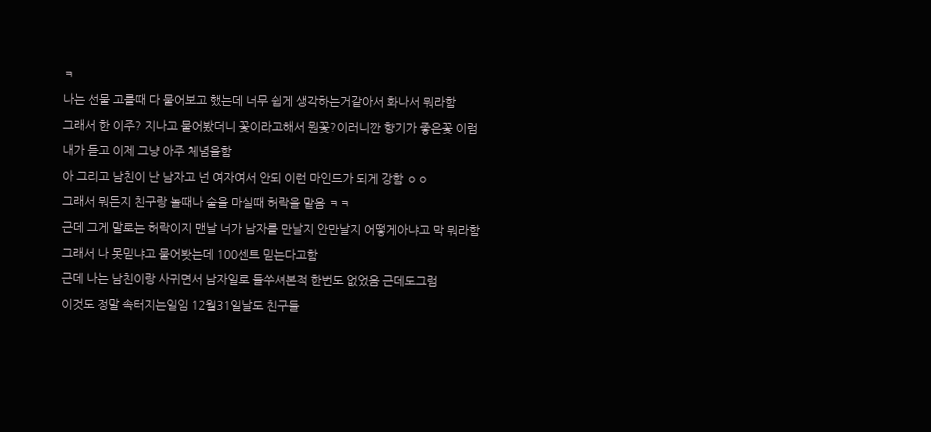ㅋ
나는 선물 고를때 다 물어보고 했는데 너무 쉽게 생각하는거같아서 화나서 뭐라함
그래서 한 이주? 지나고 물어봤더니 꽃이라고해서 뭔꽃?이러니깐 향기가 좋은꽃 이럼
내가 듣고 이제 그냥 아주 체념을함
아 그리고 남친이 난 남자고 넌 여자여서 안되 이런 마인드가 되게 강함 ㅇㅇ
그래서 뭐든지 친구랑 놀때나 술을 마실때 허락을 맡음 ㅋㅋ
근데 그게 말로는 허락이지 맨날 너가 남자를 만날지 안만날지 어떻게아냐고 막 뭐라함
그래서 나 못믿냐고 물어봣는데 100센트 믿는다고함
근데 나는 남친이랑 사귀면서 남자일로 들쑤셔본적 한번도 없었음 근데도그럼
이것도 정말 속터지는일임 12월31일날도 친구들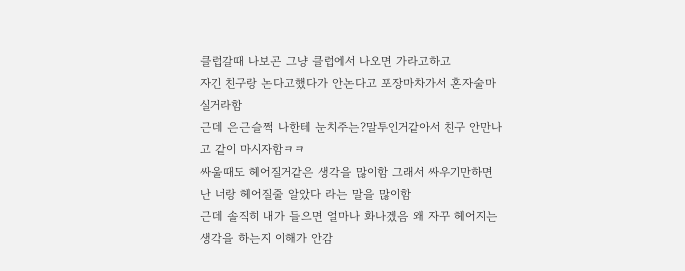클럽갈때 나보곤 그냥 클럽에서 나오면 가라고하고
자긴 친구랑 논다고했다가 안논다고 포장마차가서 혼자술마실거라함
근데 은근슬쩍 나한테 눈치주는?말투인거같아서 친구 안만나고 같이 마시자함ㅋㅋ
싸울때도 헤어질거같은 생각을 많이함 그래서 싸우기만하면 난 너랑 헤어질줄 알았다 라는 말을 많이함
근데 솔직히 내가 들으면 얼마나 화나겠음 왜 자꾸 헤어지는 생각을 하는지 이해가 안감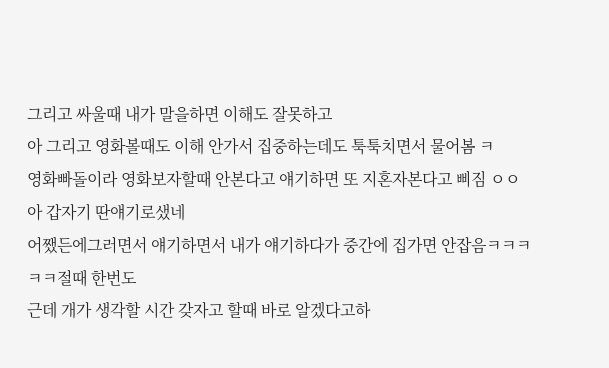그리고 싸울때 내가 말을하면 이해도 잘못하고
아 그리고 영화볼때도 이해 안가서 집중하는데도 툭툭치면서 물어봄 ㅋ
영화빠돌이라 영화보자할때 안본다고 얘기하면 또 지혼자본다고 삐짐 ㅇㅇ
아 갑자기 딴얘기로샜네
어쨌든에그러면서 얘기하면서 내가 얘기하다가 중간에 집가면 안잡음ㅋㅋㅋㅋㅋ절때 한번도
근데 개가 생각할 시간 갖자고 할때 바로 알겠다고하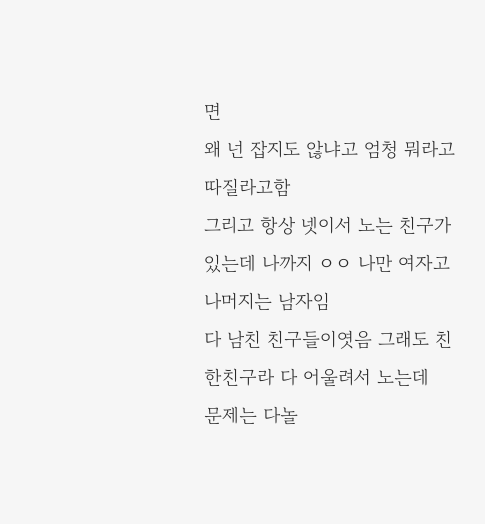면
왜 넌 잡지도 않냐고 엄청 뭐라고 따질라고함
그리고 항상 넷이서 노는 친구가 있는데 나까지 ㅇㅇ 나만 여자고 나머지는 남자임
다 남친 친구들이엿음 그래도 친한친구라 다 어울려서 노는데
문제는 다놀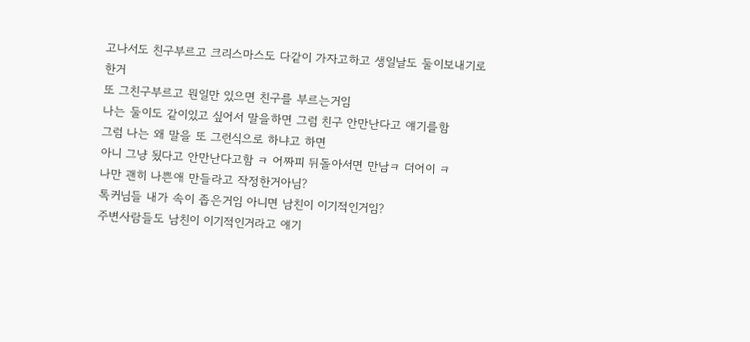고나서도 친구부르고 크리스마스도 다같이 가자고하고 생일날도 둘이보내기로한거
또 그친구부르고 뭔일만 있으면 친구를 부르는거임
나는 둘이도 같이있고 싶어서 말을하면 그럼 친구 안만난다고 얘기를함
그럼 나는 왜 말을 또 그런식으로 하냐고 하면
아니 그냥 됬다고 안만난다고함 ㅋ 어짜피 뒤돌아서면 만남ㅋ 더어이 ㅋ
나만 괜히 나쁜애 만들라고 작정한거아님?
톡커님들 내가 속이 좁은거임 아니면 남친이 이기적인거임?
주변사람들도 남친이 이기적인거라고 얘기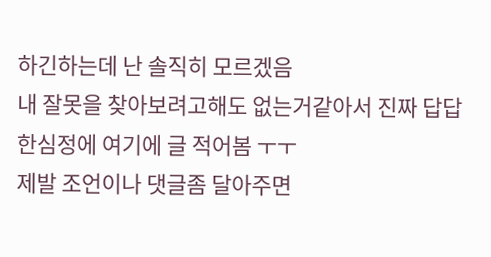하긴하는데 난 솔직히 모르겠음
내 잘못을 찾아보려고해도 없는거같아서 진짜 답답한심정에 여기에 글 적어봄 ㅜㅜ
제발 조언이나 댓글좀 달아주면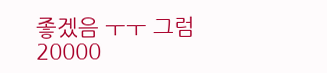좋겠음 ㅜㅜ 그럼 20000